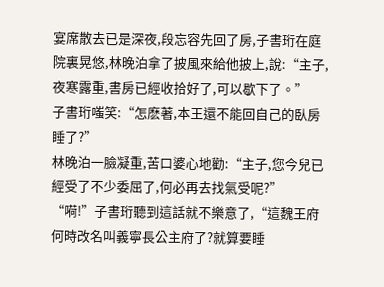宴席散去已是深夜,段忘容先回了房,子書珩在庭院裏晃悠,林晚泊拿了披風來給他披上,說:“主子,夜寒露重,書房已經收拾好了,可以歇下了。”
子書珩嗤笑:“怎麽著,本王還不能回自己的臥房睡了?”
林晚泊一臉凝重,苦口婆心地勸:“主子,您今兒已經受了不少委屈了,何必再去找氣受呢?”
“嗬!”子書珩聽到這話就不樂意了,“這魏王府何時改名叫義寧長公主府了?就算要睡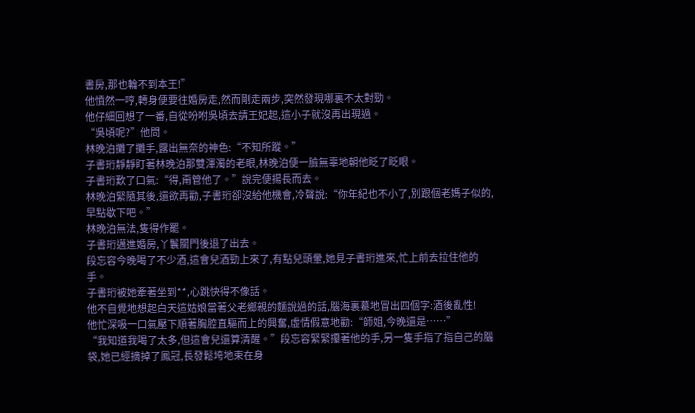書房,那也輪不到本王!”
他憤然一哼,轉身便要往婚房走,然而剛走兩步,突然發現哪裏不太對勁。
他仔細回想了一番,自從吩咐吳頃去請王妃起,這小子就沒再出現過。
“吳頃呢?”他問。
林晚泊攤了攤手,露出無奈的神色:“不知所蹤。”
子書珩靜靜盯著林晚泊那雙渾濁的老眼,林晚泊便一臉無辜地朝他眨了眨眼。
子書珩歎了口氣:“得,甭管他了。”說完便揚長而去。
林晚泊緊隨其後,還欲再勸,子書珩卻沒給他機會,冷聲說:“你年紀也不小了,別跟個老媽子似的,早點歇下吧。”
林晚泊無法,隻得作罷。
子書珩邁進婚房,丫鬟關門後退了出去。
段忘容今晚喝了不少酒,這會兒酒勁上來了,有點兒頭暈,她見子書珩進來,忙上前去拉住他的手。
子書珩被她牽著坐到**,心跳快得不像話。
他不自覺地想起白天這姑娘當著父老鄉親的麵說過的話,腦海裏驀地冒出四個字:酒後亂性!
他忙深吸一口氣壓下順著胸腔直驅而上的興奮,虛情假意地勸:“師姐,今晚還是……”
“我知道我喝了太多,但這會兒還算清醒。”段忘容緊緊攥著他的手,另一隻手指了指自己的腦袋,她已經摘掉了鳳冠,長發鬆垮地束在身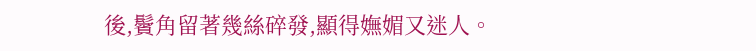後,鬢角留著幾絲碎發,顯得嫵媚又迷人。